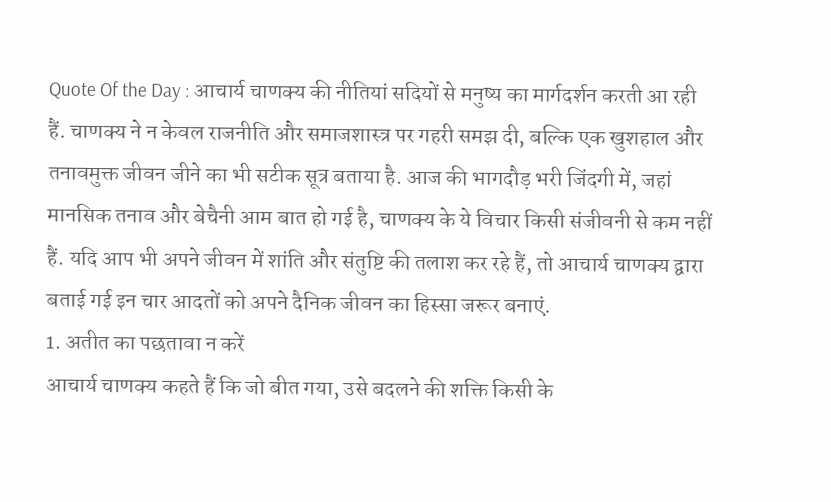Quote Of the Day : आचार्य चाणक्य की नीतियां सदियों से मनुष्य का मार्गदर्शन करती आ रही हैं. चाणक्य ने न केवल राजनीति और समाजशास्त्र पर गहरी समझ दी, बल्कि एक खुशहाल और तनावमुक्त जीवन जीने का भी सटीक सूत्र बताया है. आज की भागदौड़ भरी जिंदगी में, जहां मानसिक तनाव और बेचैनी आम बात हो गई है, चाणक्य के ये विचार किसी संजीवनी से कम नहीं हैं. यदि आप भी अपने जीवन में शांति और संतुष्टि की तलाश कर रहे हैं, तो आचार्य चाणक्य द्वारा बताई गई इन चार आदतों को अपने दैनिक जीवन का हिस्सा जरूर बनाएं.
1. अतीत का पछतावा न करें
आचार्य चाणक्य कहते हैं कि जो बीत गया, उसे बदलने की शक्ति किसी के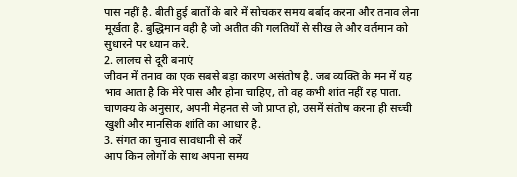पास नहीं है. बीती हुई बातों के बारे में सोचकर समय बर्बाद करना और तनाव लेना मूर्खता है. बुद्धिमान वही है जो अतीत की गलतियों से सीख ले और वर्तमान को सुधारने पर ध्यान करे.
2. लालच से दूरी बनाएं
जीवन में तनाव का एक सबसे बड़ा कारण असंतोष है. जब व्यक्ति के मन में यह भाव आता है कि मेरे पास और होना चाहिए, तो वह कभी शांत नहीं रह पाता. चाणक्य के अनुसार, अपनी मेहनत से जो प्राप्त हो, उसमें संतोष करना ही सच्ची खुशी और मानसिक शांति का आधार है.
3. संगत का चुनाव सावधानी से करें
आप किन लोगों के साथ अपना समय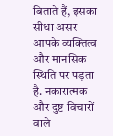बिताते हैं, इसका सीधा असर आपके व्यक्तित्व और मानसिक स्थिति पर पड़ता है. नकारात्मक और दुष्ट विचारों वाले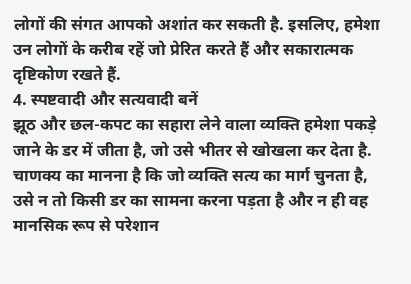लोगों की संगत आपको अशांत कर सकती है. इसलिए, हमेशा उन लोगों के करीब रहें जो प्रेरित करते हैं और सकारात्मक दृष्टिकोण रखते हैं.
4. स्पष्टवादी और सत्यवादी बनें
झूठ और छल-कपट का सहारा लेने वाला व्यक्ति हमेशा पकड़े जाने के डर में जीता है, जो उसे भीतर से खोखला कर देता है. चाणक्य का मानना है कि जो व्यक्ति सत्य का मार्ग चुनता है, उसे न तो किसी डर का सामना करना पड़ता है और न ही वह मानसिक रूप से परेशान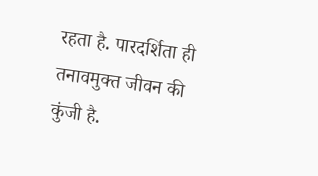रहता है. पारदर्शिता ही तनावमुक्त जीवन की कुंजी है.